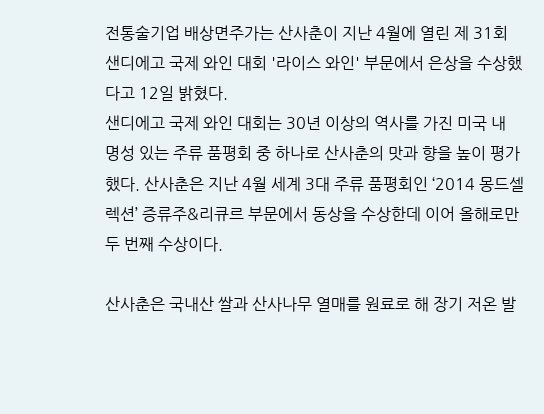전통술기업 배상면주가는 산사춘이 지난 4월에 열린 제 31회 샌디에고 국제 와인 대회 '라이스 와인' 부문에서 은상을 수상했다고 12일 밝혔다.
샌디에고 국제 와인 대회는 30년 이상의 역사를 가진 미국 내 명성 있는 주류 품평회 중 하나로 산사춘의 맛과 향을 높이 평가했다. 산사춘은 지난 4월 세계 3대 주류 품평회인 ‘2014 몽드셀렉션’ 증류주&리큐르 부문에서 동상을 수상한데 이어 올해로만 두 번째 수상이다.

산사춘은 국내산 쌀과 산사나무 열매를 원료로 해 장기 저온 발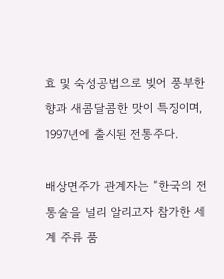효 및 숙성공법으로 빚어 풍부한 향과 새콤달콤한 맛이 특징이며, 1997년에 출시된 전통주다.

배상면주가 관계자는 “한국의 전통술을 널리 알리고자 참가한 세계 주류 품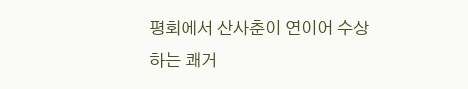평회에서 산사춘이 연이어 수상하는 쾌거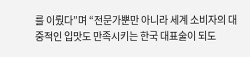를 이뤘다”며 “전문가뿐만 아니라 세계 소비자의 대중적인 입맛도 만족시키는 한국 대표술이 되도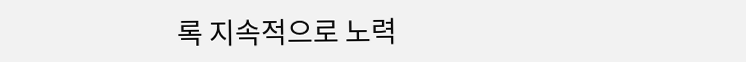록 지속적으로 노력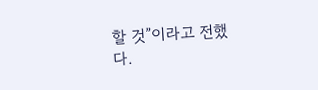할 것”이라고 전했다.